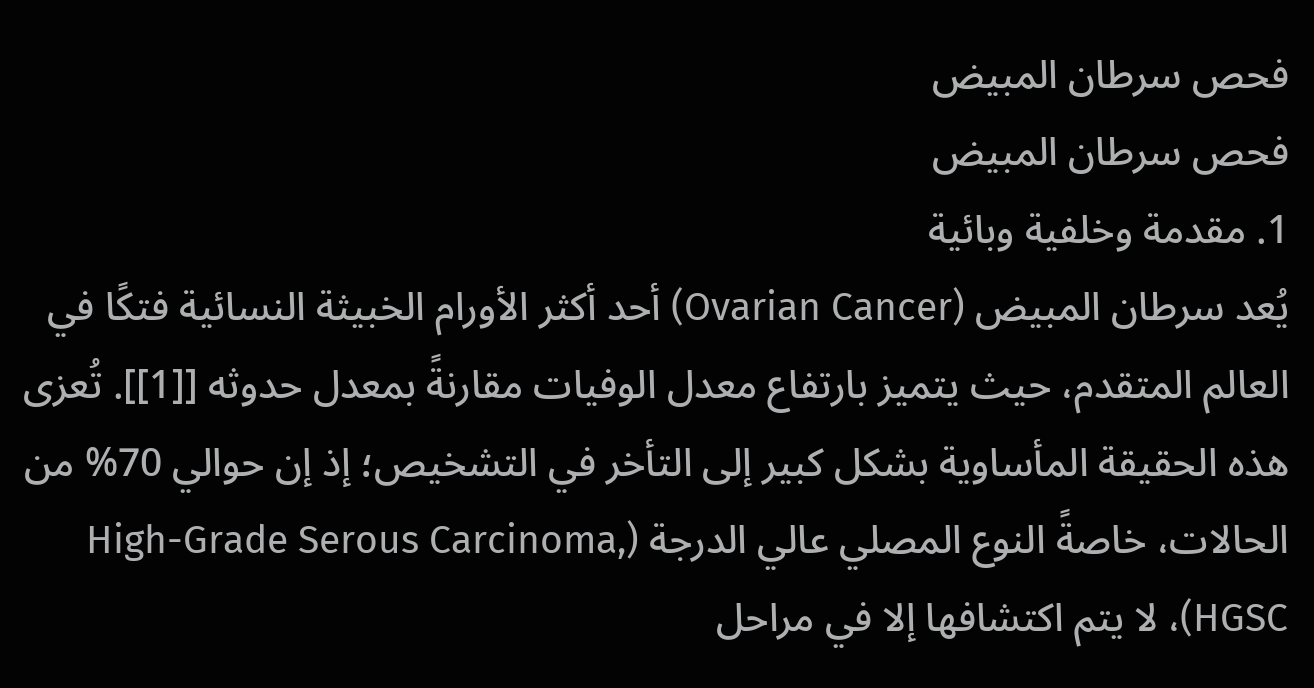فحص سرطان المبيض
فحص سرطان المبيض
1. مقدمة وخلفية وبائية
يُعد سرطان المبيض (Ovarian Cancer) أحد أكثر الأورام الخبيثة النسائية فتكًا في العالم المتقدم، حيث يتميز بارتفاع معدل الوفيات مقارنةً بمعدل حدوثه [[1]]. تُعزى هذه الحقيقة المأساوية بشكل كبير إلى التأخر في التشخيص؛ إذ إن حوالي 70% من الحالات، خاصةً النوع المصلي عالي الدرجة (High-Grade Serous Carcinoma, HGSC)، لا يتم اكتشافها إلا في مراحل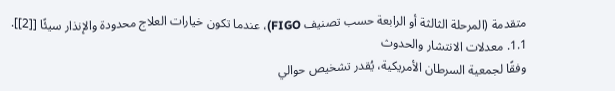متقدمة (المرحلة الثالثة أو الرابعة حسب تصنيف FIGO)، عندما تكون خيارات العلاج محدودة والإنذار سيئًا [[2]].
1.1. معدلات الانتشار والحدوث
وفقًا لجمعية السرطان الأمريكية، يُقدر تشخيص حوالي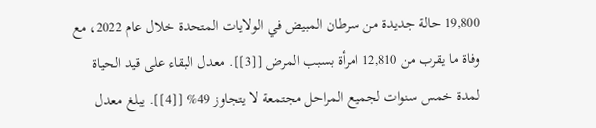19,800 حالة جديدة من سرطان المبيض في الولايات المتحدة خلال عام 2022، مع وفاة ما يقرب من 12,810 امرأة بسبب المرض [[3]]. معدل البقاء على قيد الحياة لمدة خمس سنوات لجميع المراحل مجتمعة لا يتجاوز 49% [[4]]. يبلغ معدل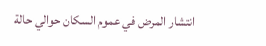انتشار المرض في عموم السكان حوالي حالة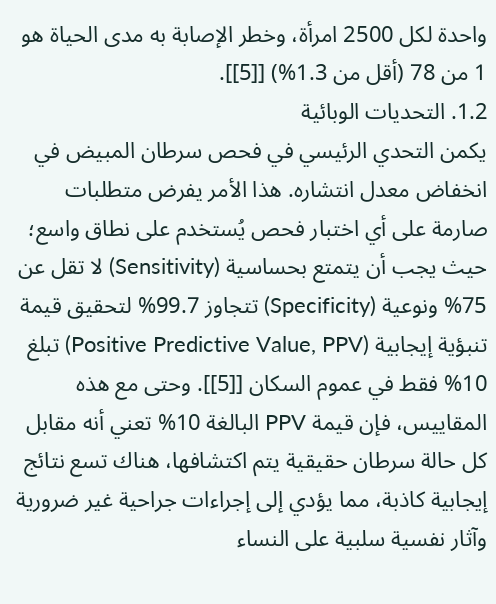واحدة لكل 2500 امرأة، وخطر الإصابة به مدى الحياة هو 1 من 78 (أقل من 1.3%) [[5]].
1.2. التحديات الوبائية
يكمن التحدي الرئيسي في فحص سرطان المبيض في انخفاض معدل انتشاره. هذا الأمر يفرض متطلبات صارمة على أي اختبار فحص يُستخدم على نطاق واسع؛ حيث يجب أن يتمتع بحساسية (Sensitivity) لا تقل عن 75% ونوعية (Specificity) تتجاوز 99.7% لتحقيق قيمة تنبؤية إيجابية (Positive Predictive Value, PPV) تبلغ 10% فقط في عموم السكان [[5]]. وحتى مع هذه المقاييس، فإن قيمة PPV البالغة 10% تعني أنه مقابل كل حالة سرطان حقيقية يتم اكتشافها، هناك تسع نتائج إيجابية كاذبة، مما يؤدي إلى إجراءات جراحية غير ضرورية وآثار نفسية سلبية على النساء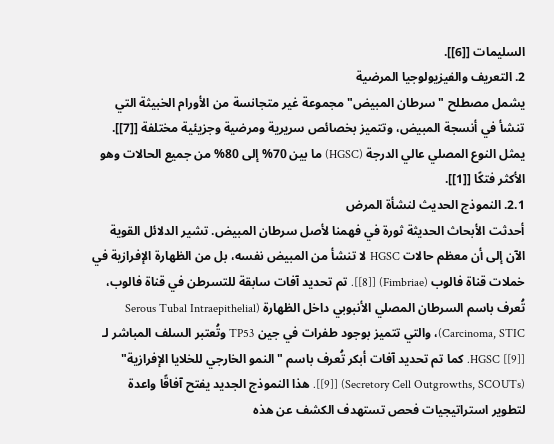السليمات [[6]].
2. التعريف والفيزيولوجيا المرضية
يشمل مصطلح "سرطان المبيض" مجموعة غير متجانسة من الأورام الخبيثة التي تنشأ في أنسجة المبيض، وتتميز بخصائص سريرية ومرضية وجزيئية مختلفة [[7]]. يمثل النوع المصلي عالي الدرجة (HGSC) ما بين 70% إلى 80% من جميع الحالات وهو الأكثر فتكًا [[1]].
2.1. النموذج الحديث لنشأة المرض
أحدثت الأبحاث الحديثة ثورة في فهمنا لأصل سرطان المبيض. تشير الدلائل القوية الآن إلى أن معظم حالات HGSC لا تنشأ من المبيض نفسه، بل من الظهارة الإفرازية في خملات قناة فالوب (Fimbriae) [[8]]. تم تحديد آفات سابقة للتسرطن في قناة فالوب، تُعرف باسم السرطان المصلي الأنبوبي داخل الظهارة (Serous Tubal Intraepithelial Carcinoma, STIC)، والتي تتميز بوجود طفرات في جين TP53 وتُعتبر السلف المباشر لـ HGSC [[9]]. كما تم تحديد آفات أبكر تُعرف باسم "النمو الخارجي للخلايا الإفرازية" (Secretory Cell Outgrowths, SCOUTs) [[9]]. هذا النموذج الجديد يفتح آفاقًا واعدة لتطوير استراتيجيات فحص تستهدف الكشف عن هذه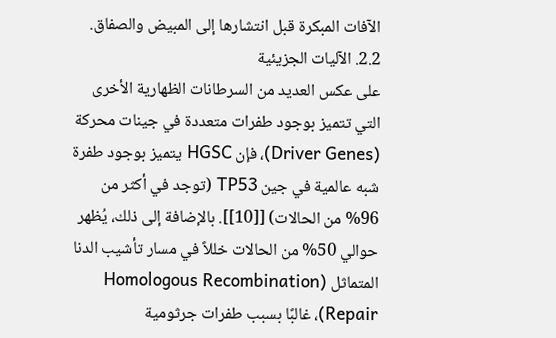الآفات المبكرة قبل انتشارها إلى المبيض والصفاق.
2.2. الآليات الجزيئية
على عكس العديد من السرطانات الظهارية الأخرى التي تتميز بوجود طفرات متعددة في جينات محركة (Driver Genes)، فإن HGSC يتميز بوجود طفرة شبه عالمية في جين TP53 (توجد في أكثر من 96% من الحالات) [[10]]. بالإضافة إلى ذلك، يُظهر حوالي 50% من الحالات خللاً في مسار تأشيب الدنا المتماثل (Homologous Recombination Repair)، غالبًا بسبب طفرات جرثومية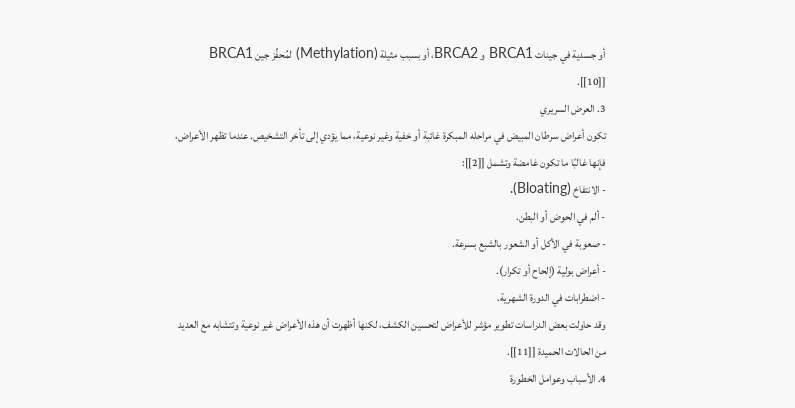أو جسدية في جينات BRCA1 و BRCA2، أو بسبب مثيلة (Methylation) لمُحفِّز جين BRCA1 [[10]].
3. العرض السريري
تكون أعراض سرطان المبيض في مراحله المبكرة غائبة أو خفية وغير نوعية، مما يؤدي إلى تأخر التشخيص. عندما تظهر الأعراض، فإنها غالبًا ما تكون غامضة وتشمل [[2]]:
- الانتفاخ (Bloating).
- ألم في الحوض أو البطن.
- صعوبة في الأكل أو الشعور بالشبع بسرعة.
- أعراض بولية (إلحاح أو تكرار).
- اضطرابات في الدورة الشهرية.
وقد حاولت بعض الدراسات تطوير مؤشر للأعراض لتحسين الكشف، لكنها أظهرت أن هذه الأعراض غير نوعية وتتشابه مع العديد من الحالات الحميدة [[11]].
4. الأسباب وعوامل الخطورة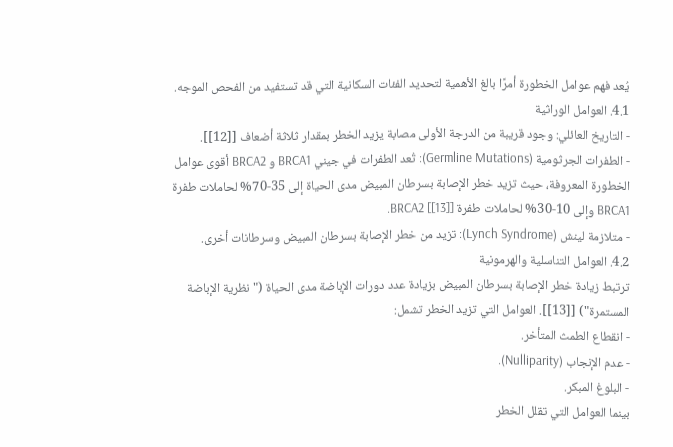يُعد فهم عوامل الخطورة أمرًا بالغ الأهمية لتحديد الفئات السكانية التي قد تستفيد من الفحص الموجه.
4.1. العوامل الوراثية
- التاريخ العائلي: وجود قريبة من الدرجة الأولى مصابة يزيد الخطر بمقدار ثلاثة أضعاف [[12]].
- الطفرات الجرثومية (Germline Mutations): تُعد الطفرات في جيني BRCA1 و BRCA2 أقوى عوامل الخطورة المعروفة، حيث تزيد خطر الإصابة بسرطان المبيض مدى الحياة إلى 35-70% لحاملات طفرة BRCA1 وإلى 10-30% لحاملات طفرة BRCA2 [[13]].
- متلازمة لينش (Lynch Syndrome): تزيد من خطر الإصابة بسرطان المبيض وسرطانات أخرى.
4.2. العوامل التناسلية والهرمونية
ترتبط زيادة خطر الإصابة بسرطان المبيض بزيادة عدد دورات الإباضة مدى الحياة ("نظرية الإباضة المستمرة") [[13]]. العوامل التي تزيد الخطر تشمل:
- انقطاع الطمث المتأخر.
- عدم الإنجاب (Nulliparity).
- البلوغ المبكر.
بينما العوامل التي تقلل الخطر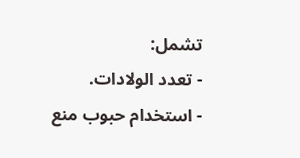تشمل:
- تعدد الولادات.
- استخدام حبوب منع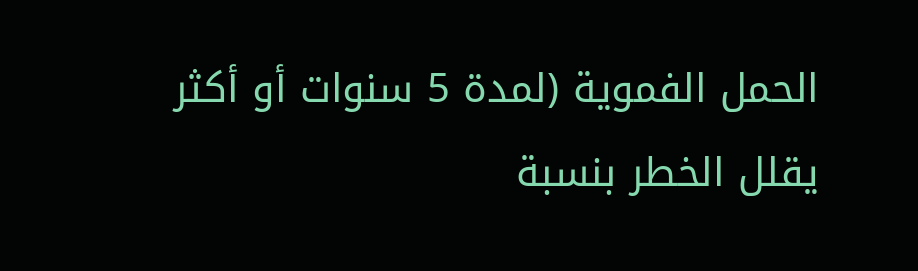الحمل الفموية (لمدة 5 سنوات أو أكثر يقلل الخطر بنسبة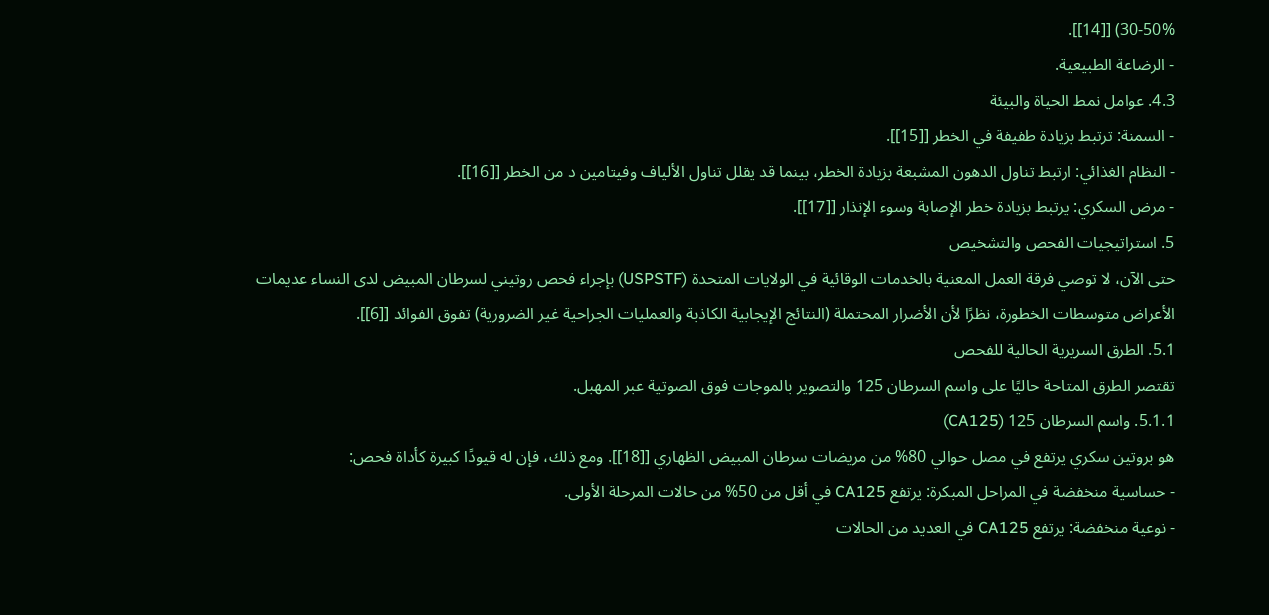30-50%) [[14]].
- الرضاعة الطبيعية.
4.3. عوامل نمط الحياة والبيئة
- السمنة: ترتبط بزيادة طفيفة في الخطر [[15]].
- النظام الغذائي: ارتبط تناول الدهون المشبعة بزيادة الخطر، بينما قد يقلل تناول الألياف وفيتامين د من الخطر [[16]].
- مرض السكري: يرتبط بزيادة خطر الإصابة وسوء الإنذار [[17]].
5. استراتيجيات الفحص والتشخيص
حتى الآن، لا توصي فرقة العمل المعنية بالخدمات الوقائية في الولايات المتحدة (USPSTF) بإجراء فحص روتيني لسرطان المبيض لدى النساء عديمات الأعراض متوسطات الخطورة، نظرًا لأن الأضرار المحتملة (النتائج الإيجابية الكاذبة والعمليات الجراحية غير الضرورية) تفوق الفوائد [[6]].
5.1. الطرق السريرية الحالية للفحص
تقتصر الطرق المتاحة حاليًا على واسم السرطان 125 والتصوير بالموجات فوق الصوتية عبر المهبل.
5.1.1. واسم السرطان 125 (CA125)
هو بروتين سكري يرتفع في مصل حوالي 80% من مريضات سرطان المبيض الظهاري [[18]]. ومع ذلك، فإن له قيودًا كبيرة كأداة فحص:
- حساسية منخفضة في المراحل المبكرة: يرتفع CA125 في أقل من 50% من حالات المرحلة الأولى.
- نوعية منخفضة: يرتفع CA125 في العديد من الحالات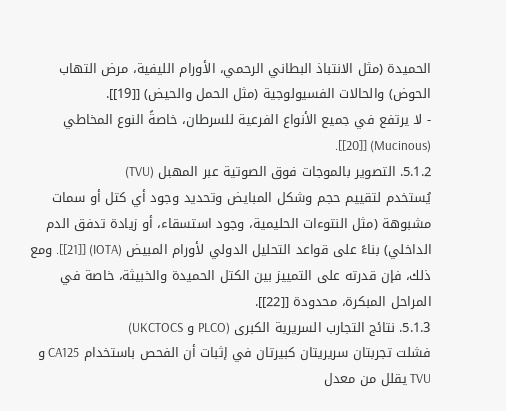الحميدة (مثل الانتباذ البطاني الرحمي، الأورام الليفية، مرض التهاب الحوض) والحالات الفسيولوجية (مثل الحمل والحيض) [[19]].
- لا يرتفع في جميع الأنواع الفرعية للسرطان، خاصةً النوع المخاطي (Mucinous) [[20]].
5.1.2. التصوير بالموجات فوق الصوتية عبر المهبل (TVU)
يُستخدم لتقييم حجم وشكل المبايض وتحديد وجود أي كتل أو سمات مشبوهة (مثل النتوءات الحليمية، وجود استسقاء، أو زيادة تدفق الدم الداخلي) بناءً على قواعد التحليل الدولي لأورام المبيض (IOTA) [[21]]. ومع ذلك، فإن قدرته على التمييز بين الكتل الحميدة والخبيثة، خاصة في المراحل المبكرة، محدودة [[22]].
5.1.3. نتائج التجارب السريرية الكبرى (PLCO و UKCTOCS)
فشلت تجربتان سريريتان كبيرتان في إثبات أن الفحص باستخدام CA125 و TVU يقلل من معدل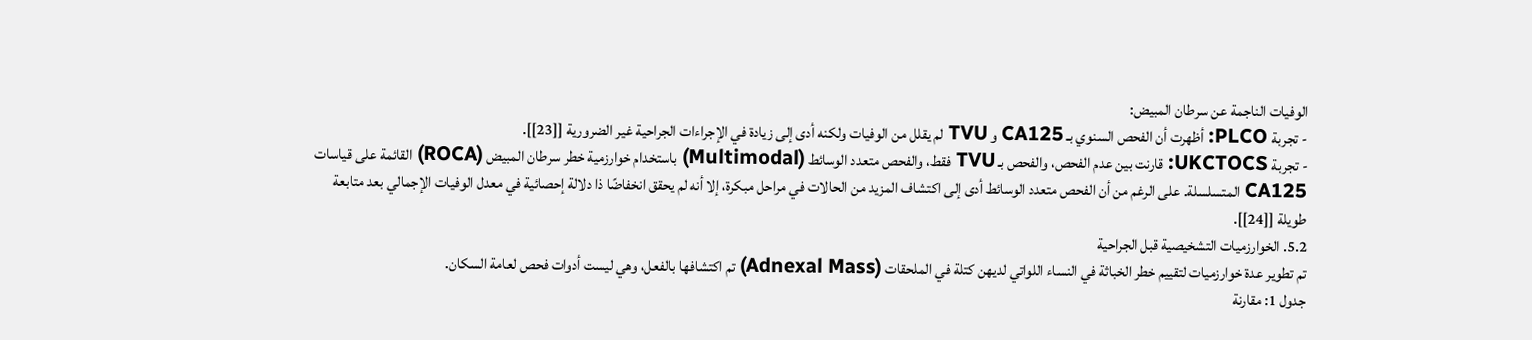الوفيات الناجمة عن سرطان المبيض:
- تجربة PLCO: أظهرت أن الفحص السنوي بـ CA125 و TVU لم يقلل من الوفيات ولكنه أدى إلى زيادة في الإجراءات الجراحية غير الضرورية [[23]].
- تجربة UKCTOCS: قارنت بين عدم الفحص، والفحص بـ TVU فقط، والفحص متعدد الوسائط (Multimodal) باستخدام خوارزمية خطر سرطان المبيض (ROCA) القائمة على قياسات CA125 المتسلسلة. على الرغم من أن الفحص متعدد الوسائط أدى إلى اكتشاف المزيد من الحالات في مراحل مبكرة، إلا أنه لم يحقق انخفاضًا ذا دلالة إحصائية في معدل الوفيات الإجمالي بعد متابعة طويلة [[24]].
5.2. الخوارزميات التشخيصية قبل الجراحية
تم تطوير عدة خوارزميات لتقييم خطر الخباثة في النساء اللواتي لديهن كتلة في الملحقات (Adnexal Mass) تم اكتشافها بالفعل، وهي ليست أدوات فحص لعامة السكان.
جدول 1: مقارنة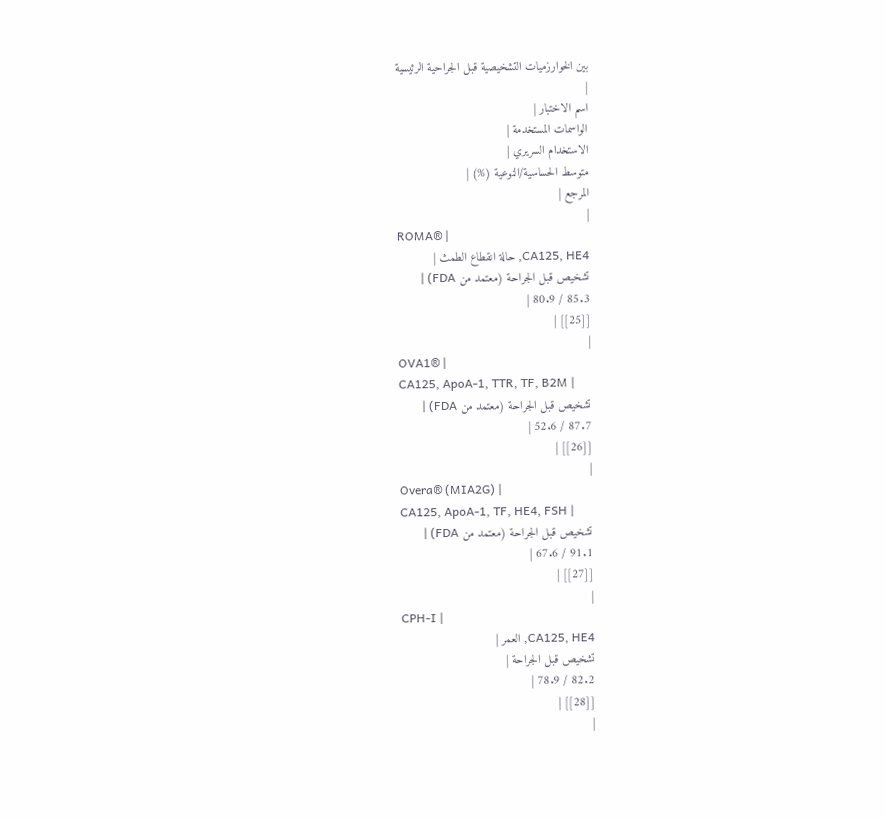بين الخوارزميات التشخيصية قبل الجراحية الرئيسية
|
اسم الاختبار |
الواسمات المستخدمة |
الاستخدام السريري |
متوسط الحساسية/النوعية (%) |
المرجع |
|
ROMA® |
CA125, HE4, حالة انقطاع الطمث |
تشخيص قبل الجراحة (معتمد من FDA) |
85.3 / 80.9 |
[[25]] |
|
OVA1® |
CA125, ApoA-1, TTR, TF, B2M |
تشخيص قبل الجراحة (معتمد من FDA) |
87.7 / 52.6 |
[[26]] |
|
Overa® (MIA2G) |
CA125, ApoA-1, TF, HE4, FSH |
تشخيص قبل الجراحة (معتمد من FDA) |
91.1 / 67.6 |
[[27]] |
|
CPH-I |
CA125, HE4, العمر |
تشخيص قبل الجراحة |
82.2 / 78.9 |
[[28]] |
|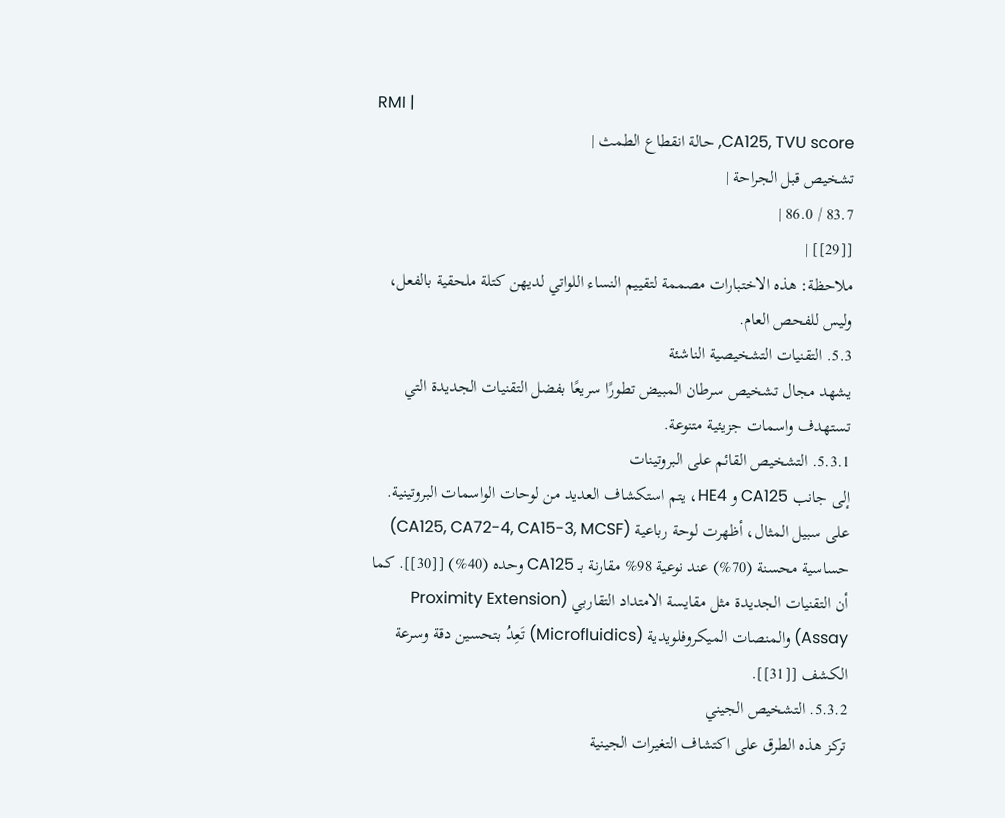RMI |
CA125, TVU score, حالة انقطاع الطمث |
تشخيص قبل الجراحة |
83.7 / 86.0 |
[[29]] |
ملاحظة: هذه الاختبارات مصممة لتقييم النساء اللواتي لديهن كتلة ملحقية بالفعل، وليس للفحص العام.
5.3. التقنيات التشخيصية الناشئة
يشهد مجال تشخيص سرطان المبيض تطورًا سريعًا بفضل التقنيات الجديدة التي تستهدف واسمات جزيئية متنوعة.
5.3.1. التشخيص القائم على البروتينات
إلى جانب CA125 و HE4، يتم استكشاف العديد من لوحات الواسمات البروتينية. على سبيل المثال، أظهرت لوحة رباعية (CA125, CA72-4, CA15-3, MCSF) حساسية محسنة (70%) عند نوعية 98% مقارنة بـ CA125 وحده (40%) [[30]]. كما أن التقنيات الجديدة مثل مقايسة الامتداد التقاربي (Proximity Extension Assay) والمنصات الميكروفلويدية (Microfluidics) تَعِدُ بتحسين دقة وسرعة الكشف [[31]].
5.3.2. التشخيص الجيني
تركز هذه الطرق على اكتشاف التغيرات الجينية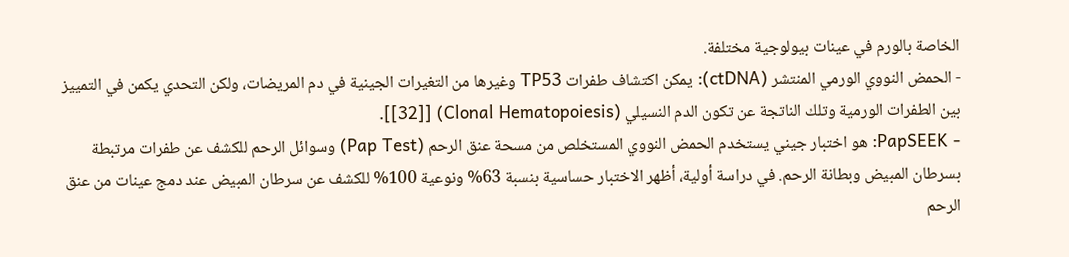الخاصة بالورم في عينات بيولوجية مختلفة.
- الحمض النووي الورمي المنتشر (ctDNA): يمكن اكتشاف طفرات TP53 وغيرها من التغيرات الجينية في دم المريضات، ولكن التحدي يكمن في التمييز بين الطفرات الورمية وتلك الناتجة عن تكون الدم النسيلي (Clonal Hematopoiesis) [[32]].
- PapSEEK: هو اختبار جيني يستخدم الحمض النووي المستخلص من مسحة عنق الرحم (Pap Test) وسوائل الرحم للكشف عن طفرات مرتبطة بسرطان المبيض وبطانة الرحم. في دراسة أولية، أظهر الاختبار حساسية بنسبة 63% ونوعية 100% للكشف عن سرطان المبيض عند دمج عينات من عنق الرحم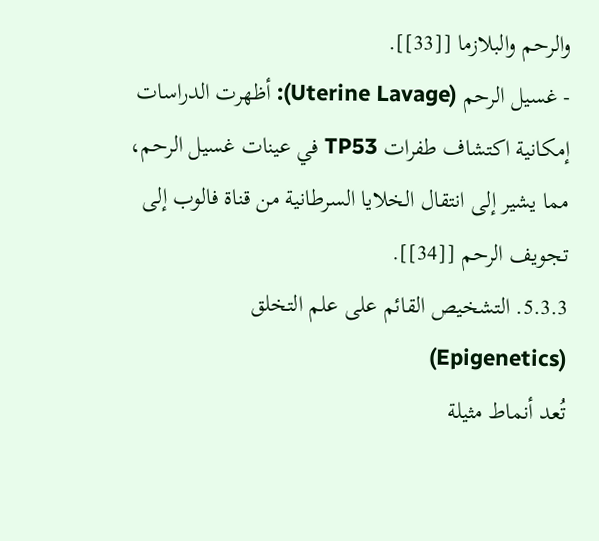والرحم والبلازما [[33]].
- غسيل الرحم (Uterine Lavage): أظهرت الدراسات إمكانية اكتشاف طفرات TP53 في عينات غسيل الرحم، مما يشير إلى انتقال الخلايا السرطانية من قناة فالوب إلى تجويف الرحم [[34]].
5.3.3. التشخيص القائم على علم التخلق (Epigenetics)
تُعد أنماط مثيلة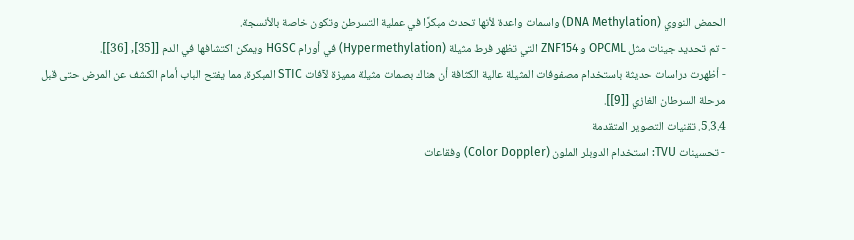الحمض النووي (DNA Methylation) واسمات واعدة لأنها تحدث مبكرًا في عملية التسرطن وتكون خاصة بالأنسجة.
- تم تحديد جينات مثل OPCML و ZNF154 التي تظهر فرط مثيلة (Hypermethylation) في أورام HGSC ويمكن اكتشافها في الدم [[35], [36]].
- أظهرت دراسات حديثة باستخدام مصفوفات المثيلة عالية الكثافة أن هناك بصمات مثيلة مميزة لآفات STIC المبكرة، مما يفتح الباب أمام الكشف عن المرض حتى قبل مرحلة السرطان الغازي [[9]].
5.3.4. تقنيات التصوير المتقدمة
- تحسينات TVU: استخدام الدوبلر الملون (Color Doppler) وفقاعات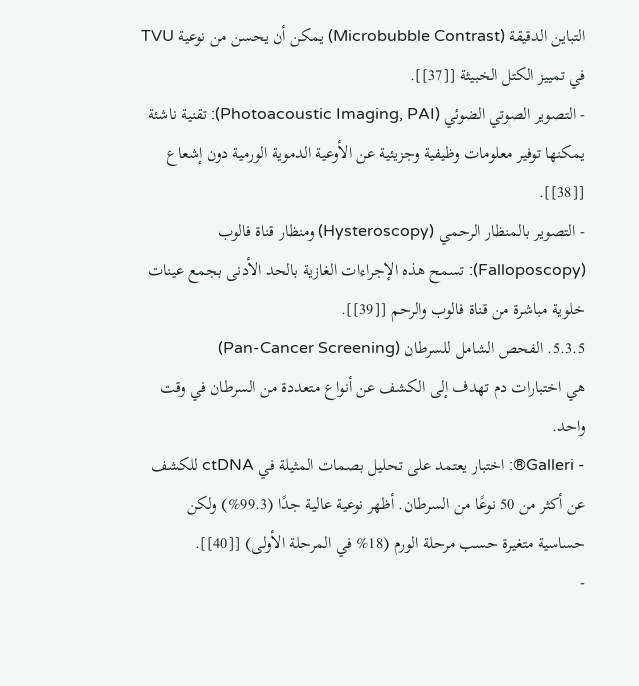التباين الدقيقة (Microbubble Contrast) يمكن أن يحسن من نوعية TVU في تمييز الكتل الخبيثة [[37]].
- التصوير الصوتي الضوئي (Photoacoustic Imaging, PAI): تقنية ناشئة يمكنها توفير معلومات وظيفية وجزيئية عن الأوعية الدموية الورمية دون إشعاع [[38]].
- التصوير بالمنظار الرحمي (Hysteroscopy) ومنظار قناة فالوب (Falloposcopy): تسمح هذه الإجراءات الغازية بالحد الأدنى بجمع عينات خلوية مباشرة من قناة فالوب والرحم [[39]].
5.3.5. الفحص الشامل للسرطان (Pan-Cancer Screening)
هي اختبارات دم تهدف إلى الكشف عن أنواع متعددة من السرطان في وقت واحد.
- Galleri®: اختبار يعتمد على تحليل بصمات المثيلة في ctDNA للكشف عن أكثر من 50 نوعًا من السرطان. أظهر نوعية عالية جدًا (99.3%) ولكن حساسية متغيرة حسب مرحلة الورم (18% في المرحلة الأولى) [[40]].
-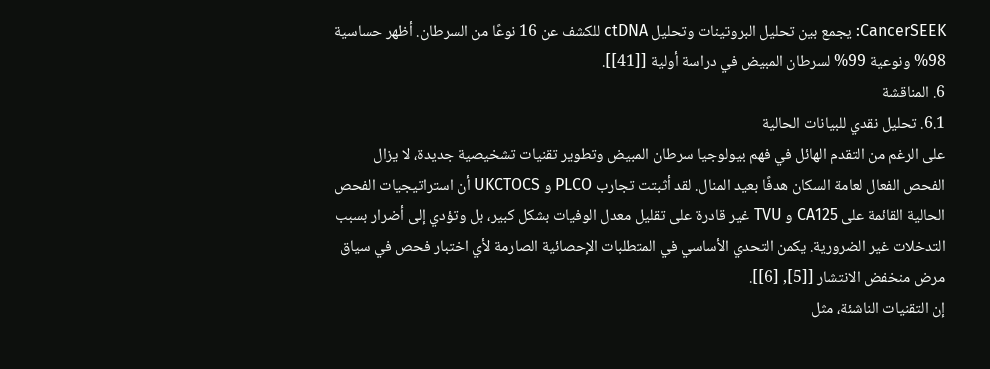CancerSEEK: يجمع بين تحليل البروتينات وتحليل ctDNA للكشف عن 16 نوعًا من السرطان. أظهر حساسية 98% ونوعية 99% لسرطان المبيض في دراسة أولية [[41]].
6. المناقشة
6.1. تحليل نقدي للبيانات الحالية
على الرغم من التقدم الهائل في فهم بيولوجيا سرطان المبيض وتطوير تقنيات تشخيصية جديدة، لا يزال الفحص الفعال لعامة السكان هدفًا بعيد المنال. لقد أثبتت تجارب PLCO و UKCTOCS أن استراتيجيات الفحص الحالية القائمة على CA125 و TVU غير قادرة على تقليل معدل الوفيات بشكل كبير، بل وتؤدي إلى أضرار بسبب التدخلات غير الضرورية. يكمن التحدي الأساسي في المتطلبات الإحصائية الصارمة لأي اختبار فحص في سياق مرض منخفض الانتشار [[5], [6]].
إن التقنيات الناشئة، مثل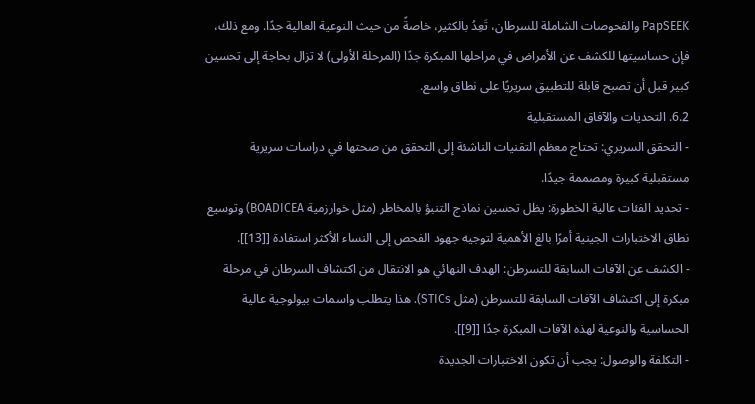PapSEEK والفحوصات الشاملة للسرطان، تَعِدُ بالكثير، خاصةً من حيث النوعية العالية جدًا. ومع ذلك، فإن حساسيتها للكشف عن الأمراض في مراحلها المبكرة جدًا (المرحلة الأولى) لا تزال بحاجة إلى تحسين كبير قبل أن تصبح قابلة للتطبيق سريريًا على نطاق واسع.
6.2. التحديات والآفاق المستقبلية
- التحقق السريري: تحتاج معظم التقنيات الناشئة إلى التحقق من صحتها في دراسات سريرية مستقبلية كبيرة ومصممة جيدًا.
- تحديد الفئات عالية الخطورة: يظل تحسين نماذج التنبؤ بالمخاطر (مثل خوارزمية BOADICEA) وتوسيع نطاق الاختبارات الجينية أمرًا بالغ الأهمية لتوجيه جهود الفحص إلى النساء الأكثر استفادة [[13]].
- الكشف عن الآفات السابقة للتسرطن: الهدف النهائي هو الانتقال من اكتشاف السرطان في مرحلة مبكرة إلى اكتشاف الآفات السابقة للتسرطن (مثل STICs). هذا يتطلب واسمات بيولوجية عالية الحساسية والنوعية لهذه الآفات المبكرة جدًا [[9]].
- التكلفة والوصول: يجب أن تكون الاختبارات الجديدة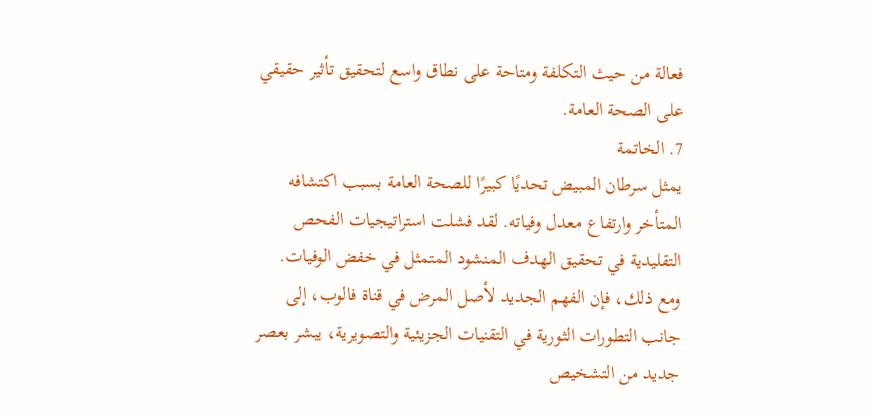فعالة من حيث التكلفة ومتاحة على نطاق واسع لتحقيق تأثير حقيقي على الصحة العامة.
7. الخاتمة
يمثل سرطان المبيض تحديًا كبيرًا للصحة العامة بسبب اكتشافه المتأخر وارتفاع معدل وفياته. لقد فشلت استراتيجيات الفحص التقليدية في تحقيق الهدف المنشود المتمثل في خفض الوفيات. ومع ذلك، فإن الفهم الجديد لأصل المرض في قناة فالوب، إلى جانب التطورات الثورية في التقنيات الجزيئية والتصويرية، يبشر بعصر جديد من التشخيص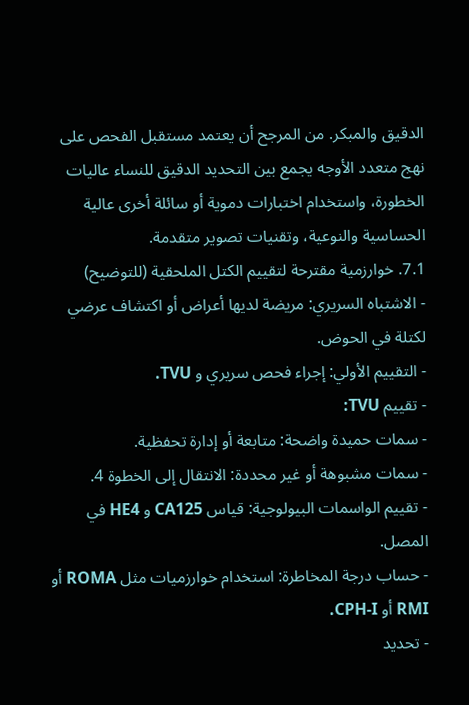الدقيق والمبكر. من المرجح أن يعتمد مستقبل الفحص على نهج متعدد الأوجه يجمع بين التحديد الدقيق للنساء عاليات الخطورة، واستخدام اختبارات دموية أو سائلة أخرى عالية الحساسية والنوعية، وتقنيات تصوير متقدمة.
7.1. خوارزمية مقترحة لتقييم الكتل الملحقية (للتوضيح)
- الاشتباه السريري: مريضة لديها أعراض أو اكتشاف عرضي لكتلة في الحوض.
- التقييم الأولي: إجراء فحص سريري و TVU.
- تقييم TVU:
- سمات حميدة واضحة: متابعة أو إدارة تحفظية.
- سمات مشبوهة أو غير محددة: الانتقال إلى الخطوة 4.
- تقييم الواسمات البيولوجية: قياس CA125 و HE4 في المصل.
- حساب درجة المخاطرة: استخدام خوارزميات مثل ROMA أو RMI أو CPH-I.
- تحديد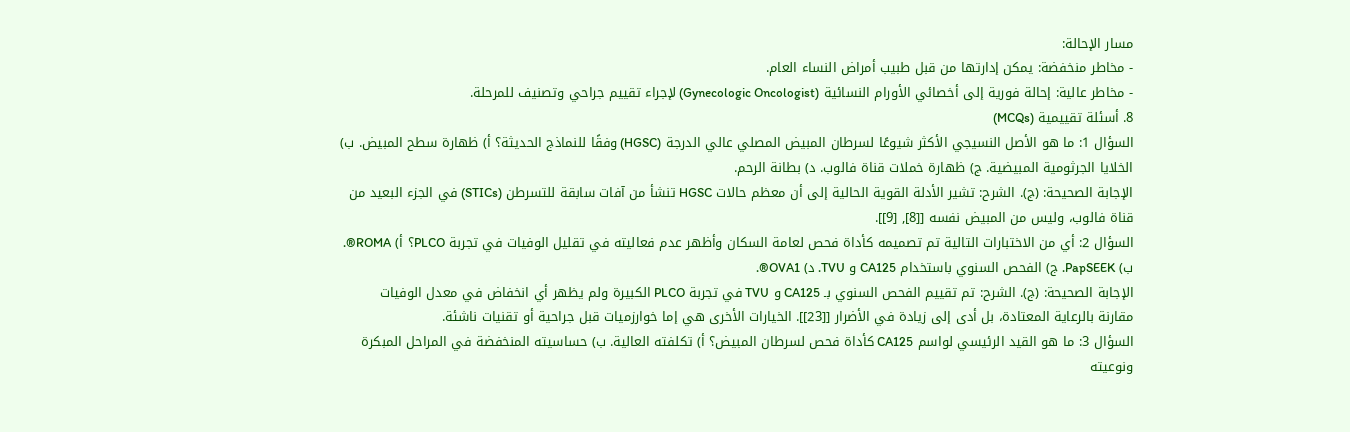مسار الإحالة:
- مخاطر منخفضة: يمكن إدارتها من قبل طبيب أمراض النساء العام.
- مخاطر عالية: إحالة فورية إلى أخصائي الأورام النسائية (Gynecologic Oncologist) لإجراء تقييم جراحي وتصنيف للمرحلة.
8. أسئلة تقييمية (MCQs)
السؤال 1: ما هو الأصل النسيجي الأكثر شيوعًا لسرطان المبيض المصلي عالي الدرجة (HGSC) وفقًا للنماذج الحديثة؟ أ) ظهارة سطح المبيض. ب) الخلايا الجرثومية المبيضية. ج) ظهارة خملات قناة فالوب. د) بطانة الرحم.
الإجابة الصحيحة: (ج). الشرح: تشير الأدلة القوية الحالية إلى أن معظم حالات HGSC تنشأ من آفات سابقة للتسرطن (STICs) في الجزء البعيد من قناة فالوب، وليس من المبيض نفسه [[8], [9]].
السؤال 2: أي من الاختبارات التالية تم تصميمه كأداة فحص لعامة السكان وأظهر عدم فعاليته في تقليل الوفيات في تجربة PLCO؟ أ) ROMA®. ب) PapSEEK. ج) الفحص السنوي باستخدام CA125 و TVU. د) OVA1®.
الإجابة الصحيحة: (ج). الشرح: تم تقييم الفحص السنوي بـ CA125 و TVU في تجربة PLCO الكبيرة ولم يظهر أي انخفاض في معدل الوفيات مقارنة بالرعاية المعتادة، بل أدى إلى زيادة في الأضرار [[23]]. الخيارات الأخرى هي إما خوارزميات قبل جراحية أو تقنيات ناشئة.
السؤال 3: ما هو القيد الرئيسي لواسم CA125 كأداة فحص لسرطان المبيض؟ أ) تكلفته العالية. ب) حساسيته المنخفضة في المراحل المبكرة ونوعيته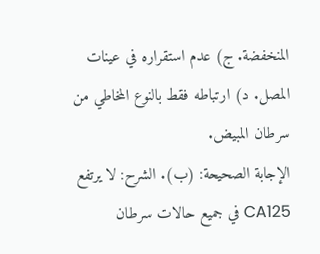المنخفضة. ج) عدم استقراره في عينات المصل. د) ارتباطه فقط بالنوع المخاطي من سرطان المبيض.
الإجابة الصحيحة: (ب). الشرح: لا يرتفع CA125 في جميع حالات سرطان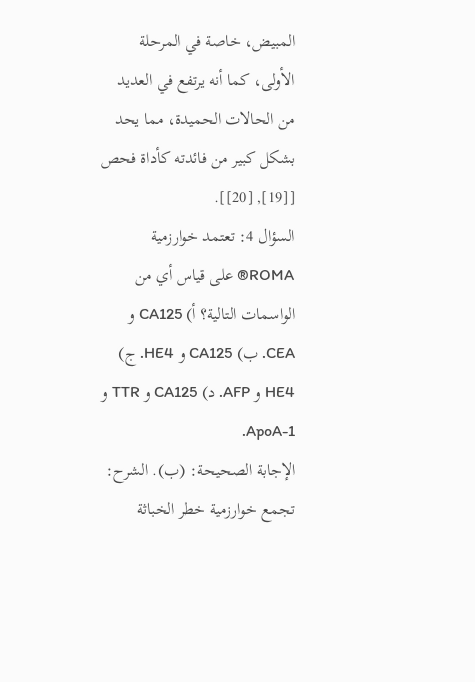المبيض، خاصة في المرحلة الأولى، كما أنه يرتفع في العديد من الحالات الحميدة، مما يحد بشكل كبير من فائدته كأداة فحص [[19], [20]].
السؤال 4: تعتمد خوارزمية ROMA® على قياس أي من الواسمات التالية؟ أ) CA125 و CEA. ب) CA125 و HE4. ج) HE4 و AFP. د) CA125 و TTR و ApoA-1.
الإجابة الصحيحة: (ب). الشرح: تجمع خوارزمية خطر الخباثة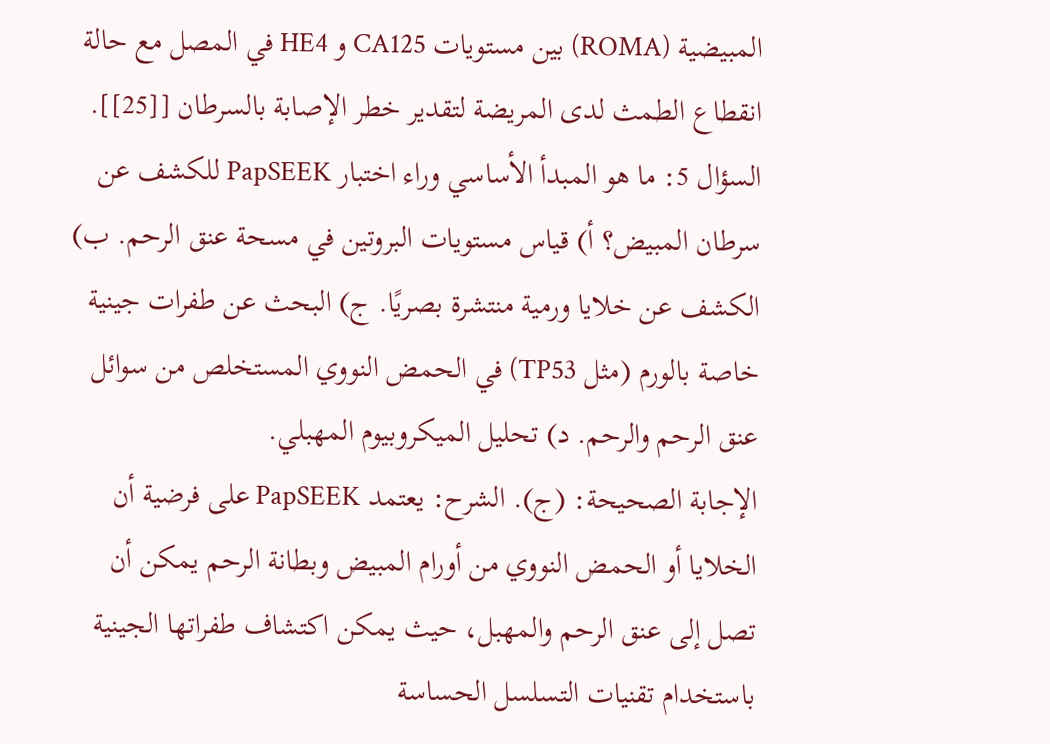المبيضية (ROMA) بين مستويات CA125 و HE4 في المصل مع حالة انقطاع الطمث لدى المريضة لتقدير خطر الإصابة بالسرطان [[25]].
السؤال 5: ما هو المبدأ الأساسي وراء اختبار PapSEEK للكشف عن سرطان المبيض؟ أ) قياس مستويات البروتين في مسحة عنق الرحم. ب) الكشف عن خلايا ورمية منتشرة بصريًا. ج) البحث عن طفرات جينية خاصة بالورم (مثل TP53) في الحمض النووي المستخلص من سوائل عنق الرحم والرحم. د) تحليل الميكروبيوم المهبلي.
الإجابة الصحيحة: (ج). الشرح: يعتمد PapSEEK على فرضية أن الخلايا أو الحمض النووي من أورام المبيض وبطانة الرحم يمكن أن تصل إلى عنق الرحم والمهبل، حيث يمكن اكتشاف طفراتها الجينية باستخدام تقنيات التسلسل الحساسة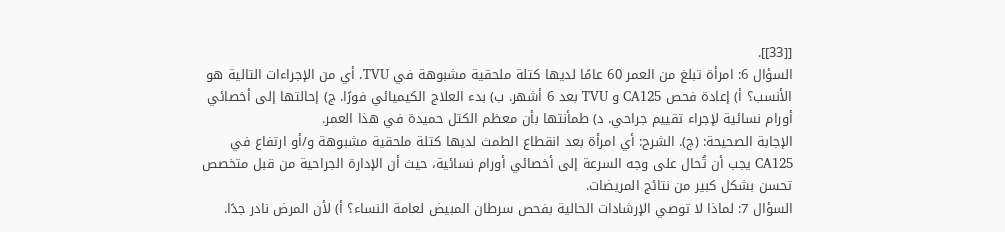[[33]].
السؤال 6: امرأة تبلغ من العمر 60 عامًا لديها كتلة ملحقية مشبوهة في TVU. أي من الإجراءات التالية هو الأنسب؟ أ) إعادة فحص CA125 و TVU بعد 6 أشهر. ب) بدء العلاج الكيميائي فورًا. ج) إحالتها إلى أخصائي أورام نسائية لإجراء تقييم جراحي. د) طمأنتها بأن معظم الكتل حميدة في هذا العمر.
الإجابة الصحيحة: (ج). الشرح: أي امرأة بعد انقطاع الطمث لديها كتلة ملحقية مشبوهة و/أو ارتفاع في CA125 يجب أن تُحال على وجه السرعة إلى أخصائي أورام نسائية، حيث أن الإدارة الجراحية من قبل متخصص تحسن بشكل كبير من نتائج المريضات.
السؤال 7: لماذا لا توصي الإرشادات الحالية بفحص سرطان المبيض لعامة النساء؟ أ) لأن المرض نادر جدًا.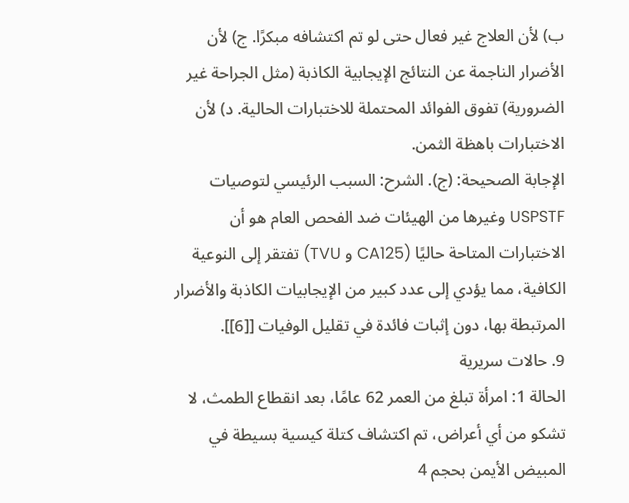ب) لأن العلاج غير فعال حتى لو تم اكتشافه مبكرًا. ج) لأن الأضرار الناجمة عن النتائج الإيجابية الكاذبة (مثل الجراحة غير الضرورية) تفوق الفوائد المحتملة للاختبارات الحالية. د) لأن الاختبارات باهظة الثمن.
الإجابة الصحيحة: (ج). الشرح: السبب الرئيسي لتوصيات USPSTF وغيرها من الهيئات ضد الفحص العام هو أن الاختبارات المتاحة حاليًا (CA125 و TVU) تفتقر إلى النوعية الكافية، مما يؤدي إلى عدد كبير من الإيجابيات الكاذبة والأضرار المرتبطة بها، دون إثبات فائدة في تقليل الوفيات [[6]].
9. حالات سريرية
الحالة 1: امرأة تبلغ من العمر 62 عامًا، بعد انقطاع الطمث، لا تشكو من أي أعراض، تم اكتشاف كتلة كيسية بسيطة في المبيض الأيمن بحجم 4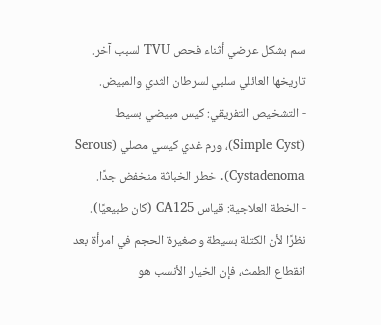سم بشكل عرضي أثناء فحص TVU لسبب آخر. تاريخها العائلي سلبي لسرطان الثدي والمبيض.
- التشخيص التفريقي: كيس مبيضي بسيط (Simple Cyst)، ورم غدي كيسي مصلي (Serous Cystadenoma). خطر الخباثة منخفض جدًا.
- الخطة العلاجية: قياس CA125 (كان طبيعيًا). نظرًا لأن الكتلة بسيطة وصغيرة الحجم في امرأة بعد انقطاع الطمث، فإن الخيار الأنسب هو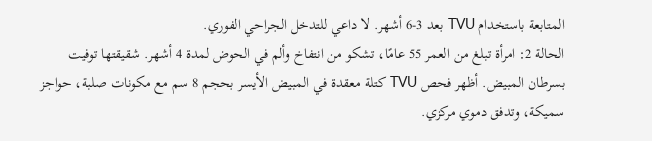المتابعة باستخدام TVU بعد 3-6 أشهر. لا داعي للتدخل الجراحي الفوري.
الحالة 2: امرأة تبلغ من العمر 55 عامًا، تشكو من انتفاخ وألم في الحوض لمدة 4 أشهر. شقيقتها توفيت بسرطان المبيض. أظهر فحص TVU كتلة معقدة في المبيض الأيسر بحجم 8 سم مع مكونات صلبة، حواجز سميكة، وتدفق دموي مركزي.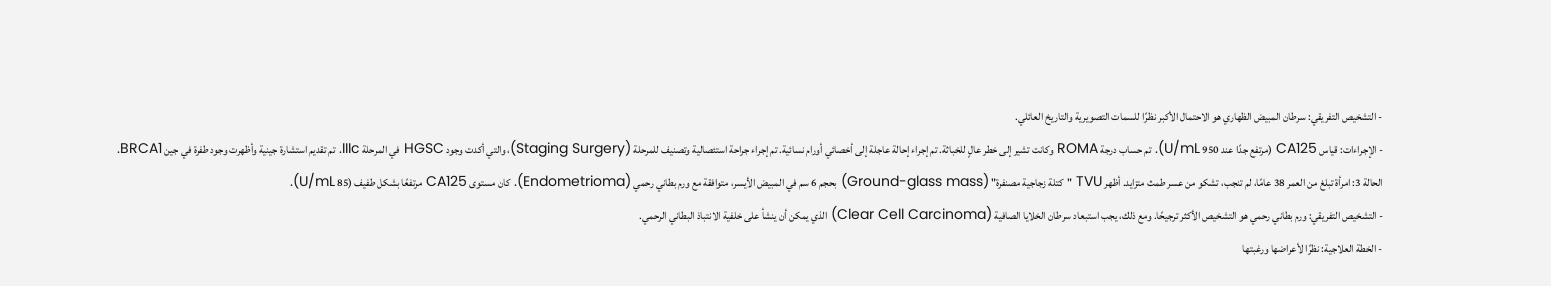- التشخيص التفريقي: سرطان المبيض الظهاري هو الاحتمال الأكبر نظرًا للسمات التصويرية والتاريخ العائلي.
- الإجراءات: قياس CA125 (مرتفع جدًا عند 950 U/mL). تم حساب درجة ROMA وكانت تشير إلى خطر عالٍ للخباثة. تم إجراء إحالة عاجلة إلى أخصائي أورام نسائية. تم إجراء جراحة استئصالية وتصنيف للمرحلة (Staging Surgery)، والتي أكدت وجود HGSC في المرحلة IIIc. تم تقديم استشارة جينية وأظهرت وجود طفرة في جين BRCA1.
الحالة 3: امرأة تبلغ من العمر 38 عامًا، لم تنجب، تشكو من عسر طمث متزايد. أظهر TVU "كتلة زجاجية مصنفرة" (Ground-glass mass) بحجم 6 سم في المبيض الأيسر، متوافقة مع ورم بطاني رحمي (Endometrioma). كان مستوى CA125 مرتفعًا بشكل طفيف (85 U/mL).
- التشخيص التفريقي: ورم بطاني رحمي هو التشخيص الأكثر ترجيحًا. ومع ذلك، يجب استبعاد سرطان الخلايا الصافية (Clear Cell Carcinoma) الذي يمكن أن ينشأ على خلفية الانتباذ البطاني الرحمي.
- الخطة العلاجية: نظرًا لأعراضها ورغبتها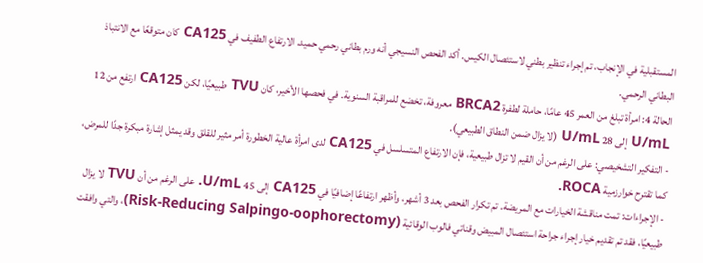المستقبلية في الإنجاب، تم إجراء تنظير بطني لاستئصال الكيس. أكد الفحص النسيجي أنه ورم بطاني رحمي حميد. الارتفاع الطفيف في CA125 كان متوقعًا مع الانتباذ البطاني الرحمي.
الحالة 4: امرأة تبلغ من العمر 45 عامًا، حاملة لطفرة BRCA2 معروفة، تخضع للمراقبة السنوية. في فحصها الأخير، كان TVU طبيعيًا، لكن CA125 ارتفع من 12 U/mL إلى 28 U/mL (لا يزال ضمن النطاق الطبيعي).
- التفكير التشخيصي: على الرغم من أن القيم لا تزال طبيعية، فإن الارتفاع المتسلسل في CA125 لدى امرأة عالية الخطورة أمر مثير للقلق وقد يمثل إشارة مبكرة جدًا للمرض، كما تقترح خوارزمية ROCA.
- الإجراءات: تمت مناقشة الخيارات مع المريضة. تم تكرار الفحص بعد 3 أشهر، وأظهر ارتفاعًا إضافيًا في CA125 إلى 45 U/mL. على الرغم من أن TVU لا يزال طبيعيًا، فقد تم تقديم خيار إجراء جراحة استئصال المبيض وقناتي فالوب الوقائية (Risk-Reducing Salpingo-oophorectomy)، والتي وافقت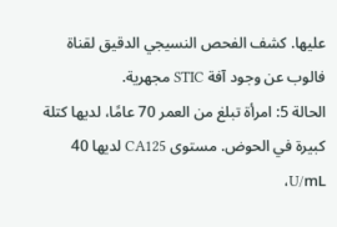عليها. كشف الفحص النسيجي الدقيق لقناة فالوب عن وجود آفة STIC مجهرية.
الحالة 5: امرأة تبلغ من العمر 70 عامًا، لديها كتلة كبيرة في الحوض. مستوى CA125 لديها 40 U/mL،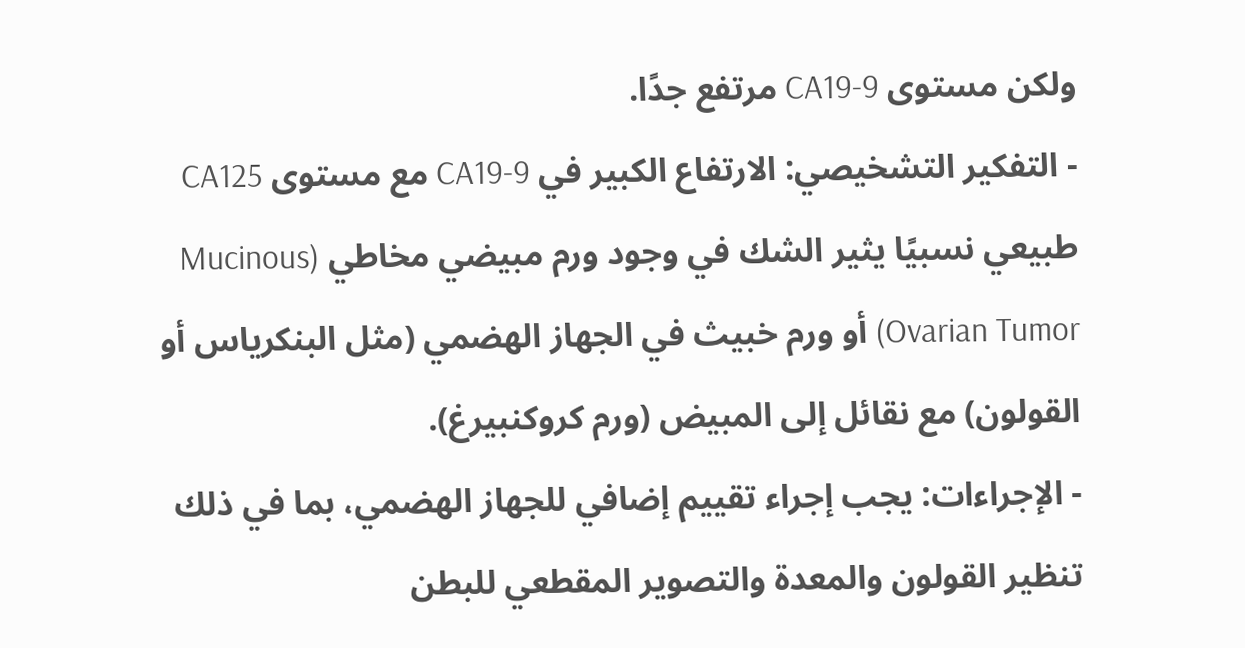ولكن مستوى CA19-9 مرتفع جدًا.
- التفكير التشخيصي: الارتفاع الكبير في CA19-9 مع مستوى CA125 طبيعي نسبيًا يثير الشك في وجود ورم مبيضي مخاطي (Mucinous Ovarian Tumor) أو ورم خبيث في الجهاز الهضمي (مثل البنكرياس أو القولون) مع نقائل إلى المبيض (ورم كروكنبيرغ).
- الإجراءات: يجب إجراء تقييم إضافي للجهاز الهضمي، بما في ذلك تنظير القولون والمعدة والتصوير المقطعي للبطن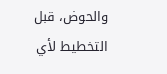والحوض، قبل التخطيط لأي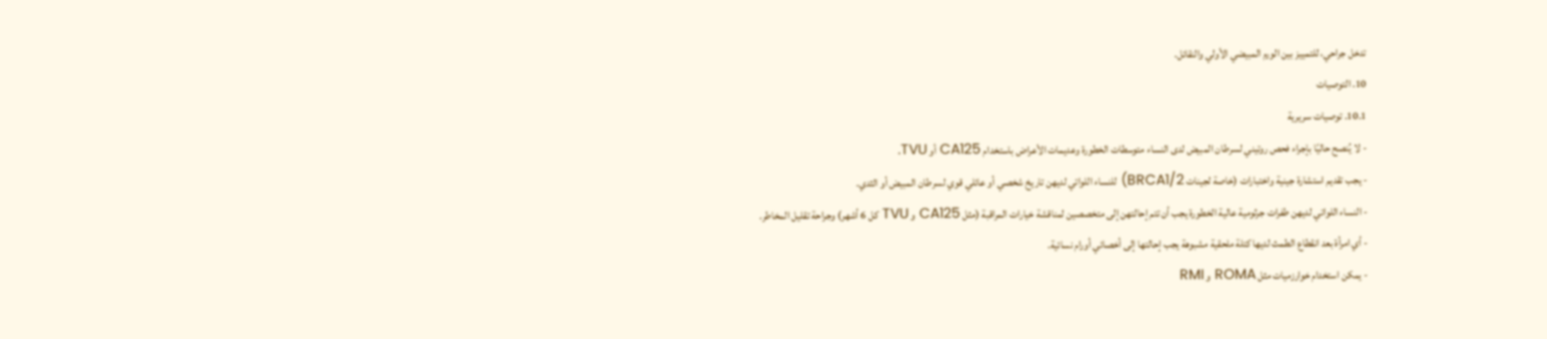تدخل جراحي، للتمييز بين الورم المبيضي الأولي والنقائل.
10. التوصيات
10.1. توصيات سريرية
- لا يُنصح حاليًا بإجراء فحص روتيني لسرطان المبيض لدى النساء متوسطات الخطورة وعديمات الأعراض باستخدام CA125 أو TVU.
- يجب تقديم استشارة جينية واختبارات (خاصة لجينات BRCA1/2) للنساء اللواتي لديهن تاريخ شخصي أو عائلي قوي لسرطان المبيض أو الثدي.
- النساء اللواتي لديهن طفرات جرثومية عالية الخطورة يجب أن تتم إحالتهن إلى متخصصين لمناقشة خيارات المراقبة (مثل CA125 و TVU كل 6 أشهر) وجراحة تقليل المخاطر.
- أي امرأة بعد انقطاع الطمث لديها كتلة ملحقية مشبوهة يجب إحالتها إلى أخصائي أورام نسائية.
- يمكن استخدام خوارزميات مثل ROMA و RMI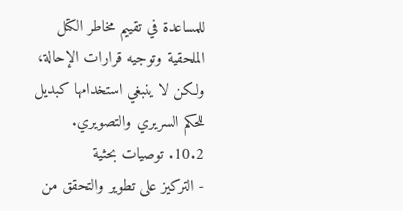للمساعدة في تقييم مخاطر الكتل الملحقية وتوجيه قرارات الإحالة، ولكن لا ينبغي استخدامها كبديل للحكم السريري والتصويري.
10.2. توصيات بحثية
- التركيز على تطوير والتحقق من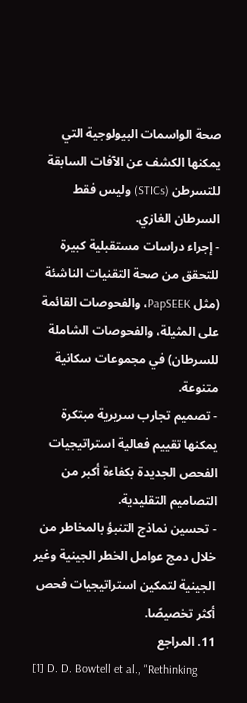صحة الواسمات البيولوجية التي يمكنها الكشف عن الآفات السابقة للتسرطن (STICs) وليس فقط السرطان الغازي.
- إجراء دراسات مستقبلية كبيرة للتحقق من صحة التقنيات الناشئة (مثل PapSEEK، والفحوصات القائمة على المثيلة، والفحوصات الشاملة للسرطان) في مجموعات سكانية متنوعة.
- تصميم تجارب سريرية مبتكرة يمكنها تقييم فعالية استراتيجيات الفحص الجديدة بكفاءة أكبر من التصاميم التقليدية.
- تحسين نماذج التنبؤ بالمخاطر من خلال دمج عوامل الخطر الجينية وغير الجينية لتمكين استراتيجيات فحص أكثر تخصيصًا.
11. المراجع
[1] D. D. Bowtell et al., "Rethinking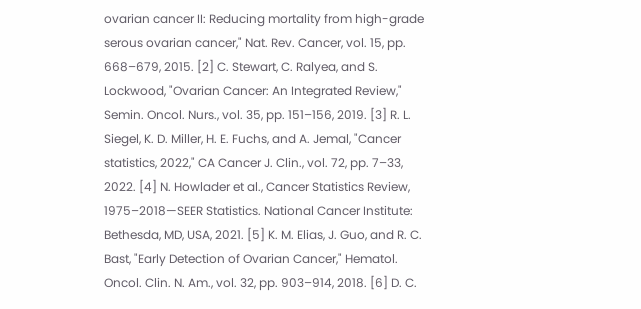ovarian cancer II: Reducing mortality from high-grade serous ovarian cancer," Nat. Rev. Cancer, vol. 15, pp. 668–679, 2015. [2] C. Stewart, C. Ralyea, and S. Lockwood, "Ovarian Cancer: An Integrated Review," Semin. Oncol. Nurs., vol. 35, pp. 151–156, 2019. [3] R. L. Siegel, K. D. Miller, H. E. Fuchs, and A. Jemal, "Cancer statistics, 2022," CA Cancer J. Clin., vol. 72, pp. 7–33, 2022. [4] N. Howlader et al., Cancer Statistics Review, 1975–2018—SEER Statistics. National Cancer Institute: Bethesda, MD, USA, 2021. [5] K. M. Elias, J. Guo, and R. C. Bast, "Early Detection of Ovarian Cancer," Hematol. Oncol. Clin. N. Am., vol. 32, pp. 903–914, 2018. [6] D. C.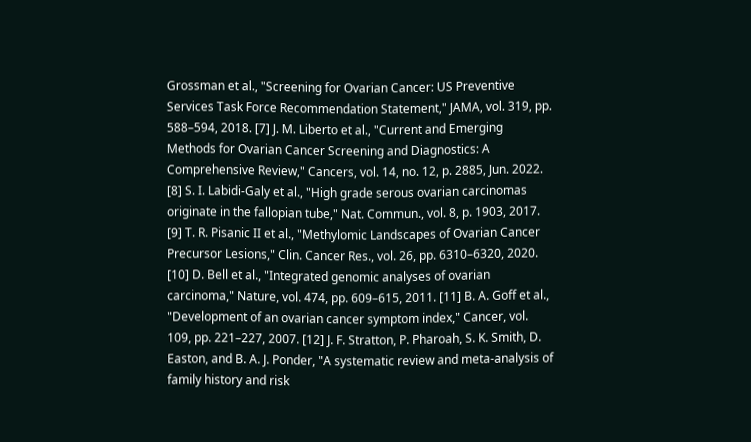Grossman et al., "Screening for Ovarian Cancer: US Preventive Services Task Force Recommendation Statement," JAMA, vol. 319, pp. 588–594, 2018. [7] J. M. Liberto et al., "Current and Emerging Methods for Ovarian Cancer Screening and Diagnostics: A Comprehensive Review," Cancers, vol. 14, no. 12, p. 2885, Jun. 2022. [8] S. I. Labidi-Galy et al., "High grade serous ovarian carcinomas originate in the fallopian tube," Nat. Commun., vol. 8, p. 1903, 2017. [9] T. R. Pisanic II et al., "Methylomic Landscapes of Ovarian Cancer Precursor Lesions," Clin. Cancer Res., vol. 26, pp. 6310–6320, 2020. [10] D. Bell et al., "Integrated genomic analyses of ovarian carcinoma," Nature, vol. 474, pp. 609–615, 2011. [11] B. A. Goff et al., "Development of an ovarian cancer symptom index," Cancer, vol. 109, pp. 221–227, 2007. [12] J. F. Stratton, P. Pharoah, S. K. Smith, D. Easton, and B. A. J. Ponder, "A systematic review and meta-analysis of family history and risk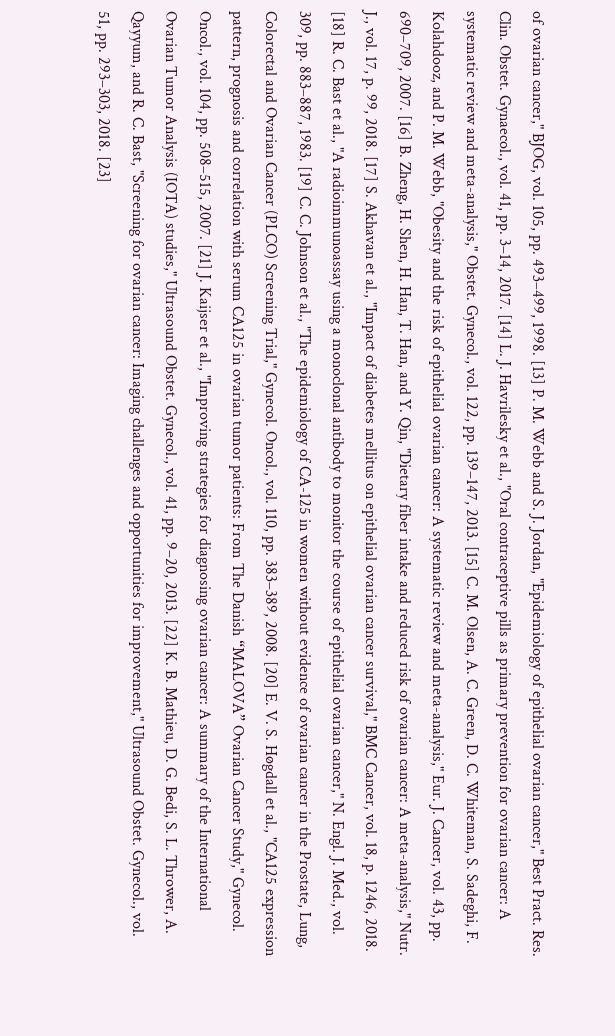of ovarian cancer," BJOG, vol. 105, pp. 493–499, 1998. [13] P. M. Webb and S. J. Jordan, "Epidemiology of epithelial ovarian cancer," Best Pract. Res. Clin. Obstet. Gynaecol., vol. 41, pp. 3–14, 2017. [14] L. J. Havrilesky et al., "Oral contraceptive pills as primary prevention for ovarian cancer: A systematic review and meta-analysis," Obstet. Gynecol., vol. 122, pp. 139–147, 2013. [15] C. M. Olsen, A. C. Green, D. C. Whiteman, S. Sadeghi, F. Kolahdooz, and P. M. Webb, "Obesity and the risk of epithelial ovarian cancer: A systematic review and meta-analysis," Eur. J. Cancer, vol. 43, pp. 690–709, 2007. [16] B. Zheng, H. Shen, H. Han, T. Han, and Y. Qin, "Dietary fiber intake and reduced risk of ovarian cancer: A meta-analysis," Nutr. J., vol. 17, p. 99, 2018. [17] S. Akhavan et al., "Impact of diabetes mellitus on epithelial ovarian cancer survival," BMC Cancer, vol. 18, p. 1246, 2018. [18] R. C. Bast et al., "A radioimmunoassay using a monoclonal antibody to monitor the course of epithelial ovarian cancer," N. Engl. J. Med., vol. 309, pp. 883–887, 1983. [19] C. C. Johnson et al., "The epidemiology of CA-125 in women without evidence of ovarian cancer in the Prostate, Lung, Colorectal and Ovarian Cancer (PLCO) Screening Trial," Gynecol. Oncol., vol. 110, pp. 383–389, 2008. [20] E. V. S. Høgdall et al., "CA125 expression pattern, prognosis and correlation with serum CA125 in ovarian tumor patients: From The Danish “MALOVA” Ovarian Cancer Study," Gynecol. Oncol., vol. 104, pp. 508–515, 2007. [21] J. Kaijser et al., "Improving strategies for diagnosing ovarian cancer: A summary of the International Ovarian Tumor Analysis (IOTA) studies," Ultrasound Obstet. Gynecol., vol. 41, pp. 9–20, 2013. [22] K. B. Mathieu, D. G. Bedi, S. L. Thrower, A. Qayyum, and R. C. Bast, "Screening for ovarian cancer: Imaging challenges and opportunities for improvement," Ultrasound Obstet. Gynecol., vol. 51, pp. 293–303, 2018. [23]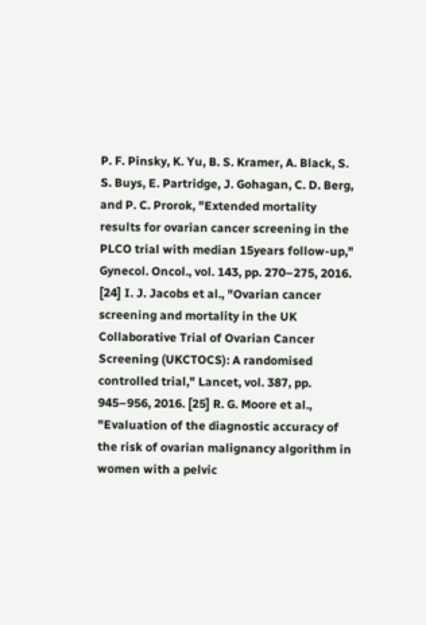P. F. Pinsky, K. Yu, B. S. Kramer, A. Black, S. S. Buys, E. Partridge, J. Gohagan, C. D. Berg, and P. C. Prorok, "Extended mortality results for ovarian cancer screening in the PLCO trial with median 15years follow-up," Gynecol. Oncol., vol. 143, pp. 270–275, 2016. [24] I. J. Jacobs et al., "Ovarian cancer screening and mortality in the UK Collaborative Trial of Ovarian Cancer Screening (UKCTOCS): A randomised controlled trial," Lancet, vol. 387, pp. 945–956, 2016. [25] R. G. Moore et al., "Evaluation of the diagnostic accuracy of the risk of ovarian malignancy algorithm in women with a pelvic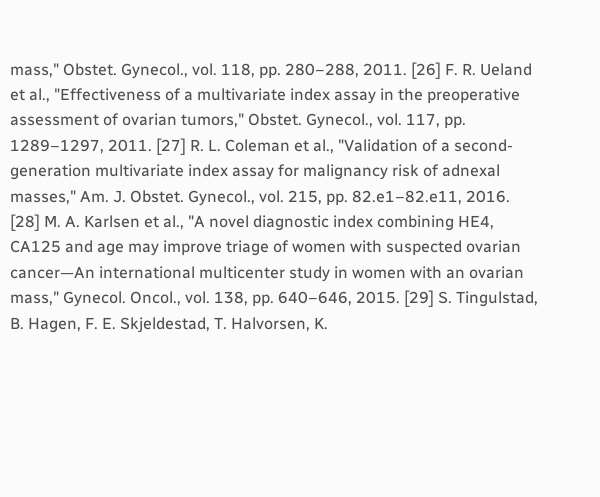mass," Obstet. Gynecol., vol. 118, pp. 280–288, 2011. [26] F. R. Ueland et al., "Effectiveness of a multivariate index assay in the preoperative assessment of ovarian tumors," Obstet. Gynecol., vol. 117, pp. 1289–1297, 2011. [27] R. L. Coleman et al., "Validation of a second-generation multivariate index assay for malignancy risk of adnexal masses," Am. J. Obstet. Gynecol., vol. 215, pp. 82.e1–82.e11, 2016. [28] M. A. Karlsen et al., "A novel diagnostic index combining HE4, CA125 and age may improve triage of women with suspected ovarian cancer—An international multicenter study in women with an ovarian mass," Gynecol. Oncol., vol. 138, pp. 640–646, 2015. [29] S. Tingulstad, B. Hagen, F. E. Skjeldestad, T. Halvorsen, K.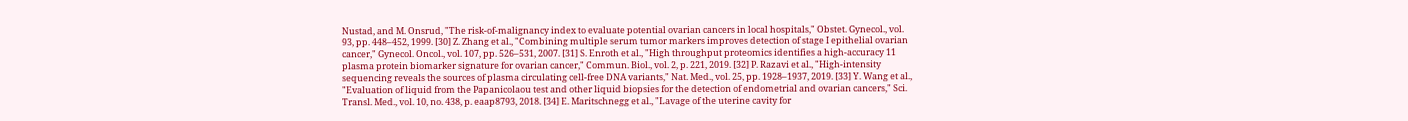Nustad, and M. Onsrud, "The risk-of-malignancy index to evaluate potential ovarian cancers in local hospitals," Obstet. Gynecol., vol. 93, pp. 448–452, 1999. [30] Z. Zhang et al., "Combining multiple serum tumor markers improves detection of stage I epithelial ovarian cancer," Gynecol. Oncol., vol. 107, pp. 526–531, 2007. [31] S. Enroth et al., "High throughput proteomics identifies a high-accuracy 11 plasma protein biomarker signature for ovarian cancer," Commun. Biol., vol. 2, p. 221, 2019. [32] P. Razavi et al., "High-intensity sequencing reveals the sources of plasma circulating cell-free DNA variants," Nat. Med., vol. 25, pp. 1928–1937, 2019. [33] Y. Wang et al., "Evaluation of liquid from the Papanicolaou test and other liquid biopsies for the detection of endometrial and ovarian cancers," Sci. Transl. Med., vol. 10, no. 438, p. eaap8793, 2018. [34] E. Maritschnegg et al., "Lavage of the uterine cavity for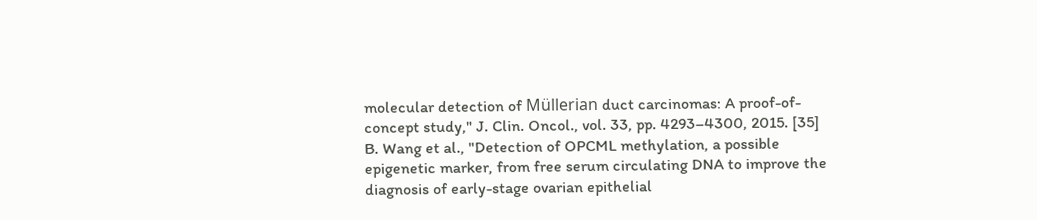molecular detection of Müllerian duct carcinomas: A proof-of-concept study," J. Clin. Oncol., vol. 33, pp. 4293–4300, 2015. [35] B. Wang et al., "Detection of OPCML methylation, a possible epigenetic marker, from free serum circulating DNA to improve the diagnosis of early-stage ovarian epithelial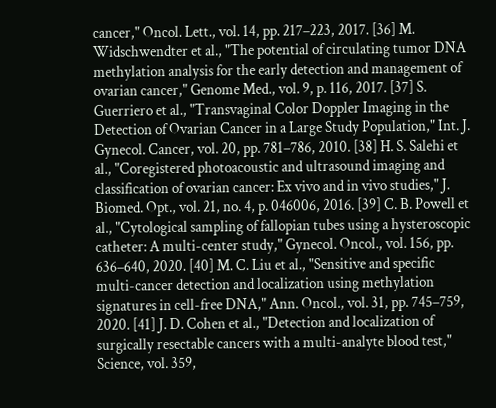cancer," Oncol. Lett., vol. 14, pp. 217–223, 2017. [36] M. Widschwendter et al., "The potential of circulating tumor DNA methylation analysis for the early detection and management of ovarian cancer," Genome Med., vol. 9, p. 116, 2017. [37] S. Guerriero et al., "Transvaginal Color Doppler Imaging in the Detection of Ovarian Cancer in a Large Study Population," Int. J. Gynecol. Cancer, vol. 20, pp. 781–786, 2010. [38] H. S. Salehi et al., "Coregistered photoacoustic and ultrasound imaging and classification of ovarian cancer: Ex vivo and in vivo studies," J. Biomed. Opt., vol. 21, no. 4, p. 046006, 2016. [39] C. B. Powell et al., "Cytological sampling of fallopian tubes using a hysteroscopic catheter: A multi-center study," Gynecol. Oncol., vol. 156, pp. 636–640, 2020. [40] M. C. Liu et al., "Sensitive and specific multi-cancer detection and localization using methylation signatures in cell-free DNA," Ann. Oncol., vol. 31, pp. 745–759, 2020. [41] J. D. Cohen et al., "Detection and localization of surgically resectable cancers with a multi-analyte blood test," Science, vol. 359,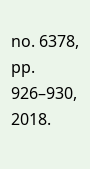no. 6378, pp. 926–930, 2018.